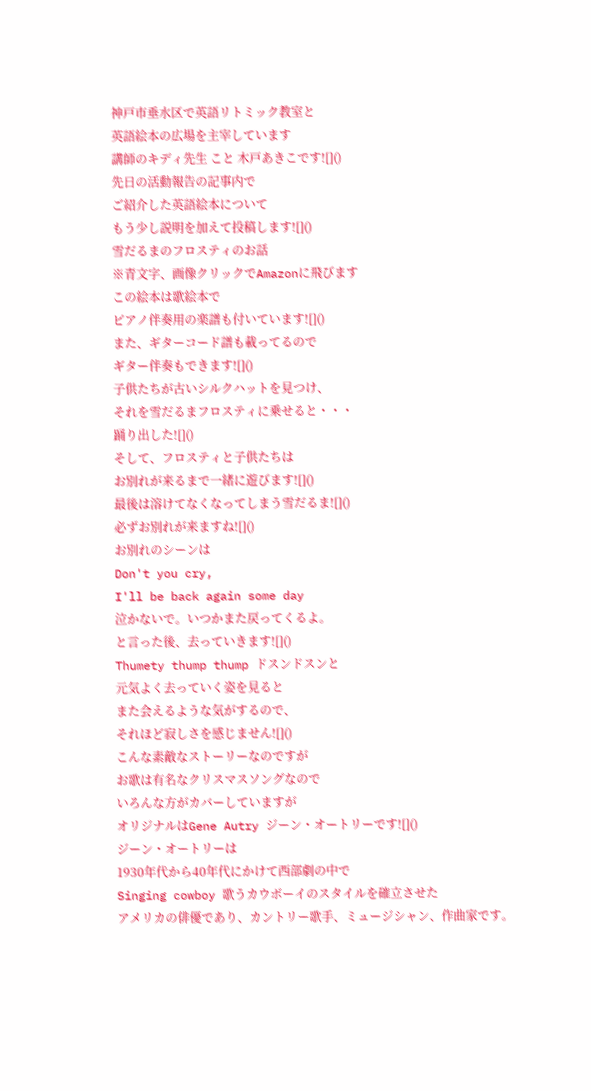神戸市垂水区で英語リトミック教室と
英語絵本の広場を主宰しています
講師のキディ先生 こと 木戸あきこです![]()
先日の活動報告の記事内で
ご紹介した英語絵本について
もう少し説明を加えて投稿します![]()
雪だるまのフロスティのお話
※青文字、画像クリックでAmazonに飛びます
この絵本は歌絵本で
ピアノ伴奏用の楽譜も付いています![]()
また、ギターコード譜も載ってるので
ギター伴奏もできます![]()
子供たちが古いシルクハットを見つけ、
それを雪だるまフロスティに乗せると・・・
踊り出した![]()
そして、フロスティと子供たちは
お別れが来るまで一緒に遊びます![]()
最後は溶けてなくなってしまう雪だるま![]()
必ずお別れが来ますね![]()
お別れのシーンは
Don't you cry,
I'll be back again some day
泣かないで。いつかまた戻ってくるよ。
と言った後、去っていきます![]()
Thumety thump thump ドスンドスンと
元気よく去っていく姿を見ると
また会えるような気がするので、
それほど寂しさを感じません![]()
こんな素敵なストーリーなのですが
お歌は有名なクリスマスソングなので
いろんな方がカバーしていますが
オリジナルはGene Autry ジーン・オートリーです![]()
ジーン・オートリーは
1930年代から40年代にかけて西部劇の中で
Singing cowboy 歌うカウボーイのスタイルを確立させた
アメリカの俳優であり、カントリー歌手、ミュージシャン、作曲家です。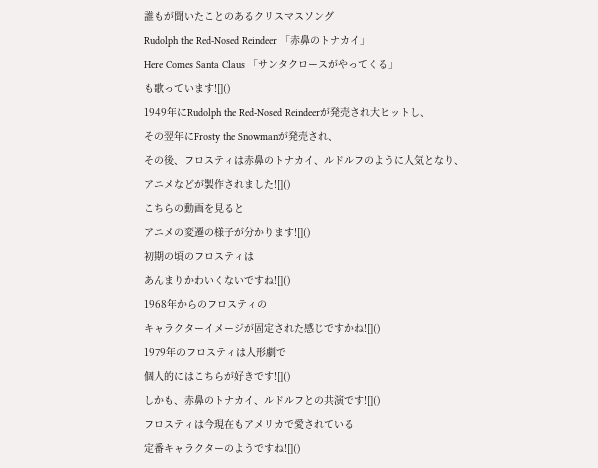誰もが聞いたことのあるクリスマスソング
Rudolph the Red-Nosed Reindeer 「赤鼻のトナカイ」
Here Comes Santa Claus 「サンタクロースがやってくる」
も歌っています![]()
1949年にRudolph the Red-Nosed Reindeerが発売され大ヒットし、
その翌年にFrosty the Snowmanが発売され、
その後、フロスティは赤鼻のトナカイ、ルドルフのように人気となり、
アニメなどが製作されました![]()
こちらの動画を見ると
アニメの変遷の様子が分かります![]()
初期の頃のフロスティは
あんまりかわいくないですね![]()
1968年からのフロスティの
キャラクターイメージが固定された感じですかね![]()
1979年のフロスティは人形劇で
個人的にはこちらが好きです![]()
しかも、赤鼻のトナカイ、ルドルフとの共演です![]()
フロスティは今現在もアメリカで愛されている
定番キャラクターのようですね![]()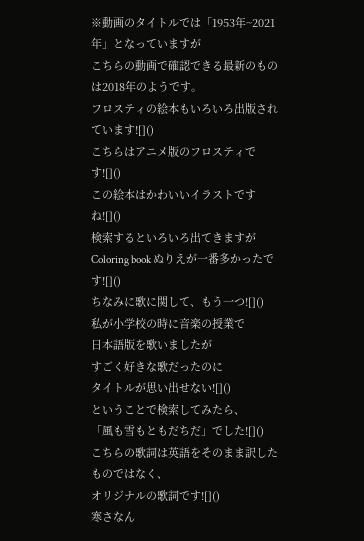※動画のタイトルでは「1953年~2021年」となっていますが
こちらの動画で確認できる最新のものは2018年のようです。
フロスティの絵本もいろいろ出版されています![]()
こちらはアニメ版のフロスティです![]()
この絵本はかわいいイラストですね![]()
検索するといろいろ出てきますが
Coloring book ぬりえが一番多かったです![]()
ちなみに歌に関して、もう一つ![]()
私が小学校の時に音楽の授業で
日本語版を歌いましたが
すごく好きな歌だったのに
タイトルが思い出せない![]()
ということで検索してみたら、
「風も雪もともだちだ」でした![]()
こちらの歌詞は英語をそのまま訳したものではなく、
オリジナルの歌詞です![]()
寒さなん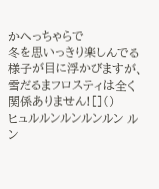かへっちゃらで
冬を思いっきり楽しんでる様子が目に浮かびますが、
雪だるまフロスティは全く関係ありません![]()
ヒュルルンルンルンルン ルン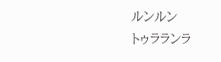ルンルン
トゥラランラ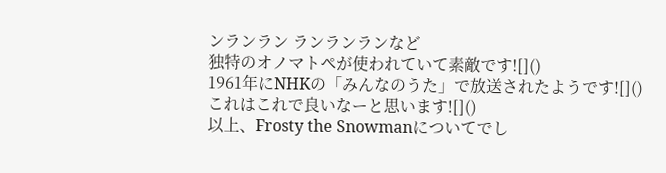ンランラン ランランランなど
独特のオノマトペが使われていて素敵です![]()
1961年にNHKの「みんなのうた」で放送されたようです![]()
これはこれで良いなーと思います![]()
以上、Frosty the Snowmanについてでし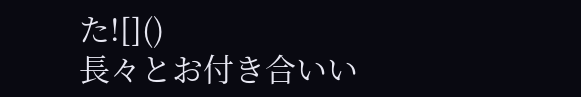た![]()
長々とお付き合いい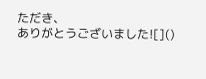ただき、
ありがとうございました![]()